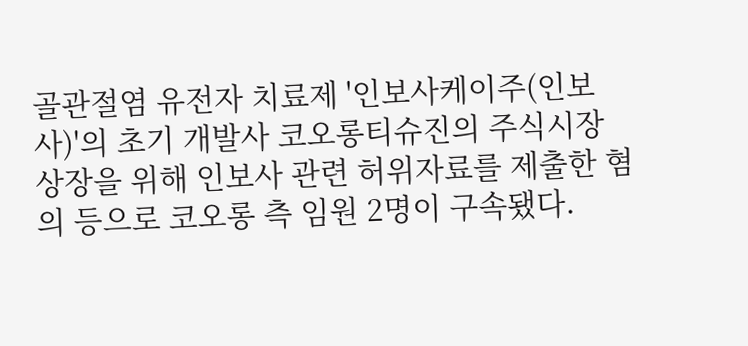골관절염 유전자 치료제 '인보사케이주(인보사)'의 초기 개발사 코오롱티슈진의 주식시장 상장을 위해 인보사 관련 허위자료를 제출한 혐의 등으로 코오롱 측 임원 2명이 구속됐다.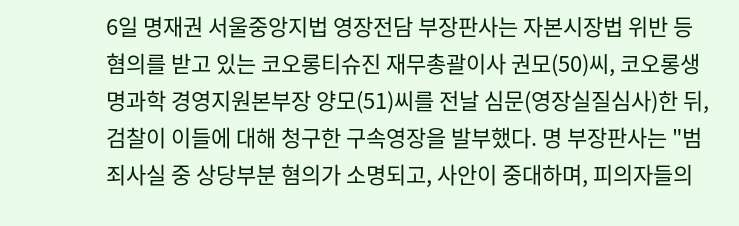6일 명재권 서울중앙지법 영장전담 부장판사는 자본시장법 위반 등 혐의를 받고 있는 코오롱티슈진 재무총괄이사 권모(50)씨, 코오롱생명과학 경영지원본부장 양모(51)씨를 전날 심문(영장실질심사)한 뒤, 검찰이 이들에 대해 청구한 구속영장을 발부했다. 명 부장판사는 "범죄사실 중 상당부분 혐의가 소명되고, 사안이 중대하며, 피의자들의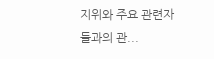지위와 주요 관련자들과의 관...